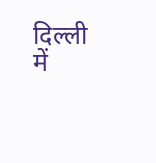दिल्ली में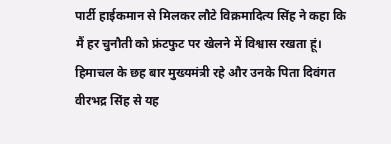पार्टी हाईकमान से मिलकर लौटे विक्रमादित्य सिंह ने कहा कि मैं हर चुनौती को फ्रंटफुट पर खेलने में विश्वास रखता हूं। हिमाचल के छह बार मुख्यमंत्री रहे और उनके पिता दिवंगत वीरभद्र सिंह से यह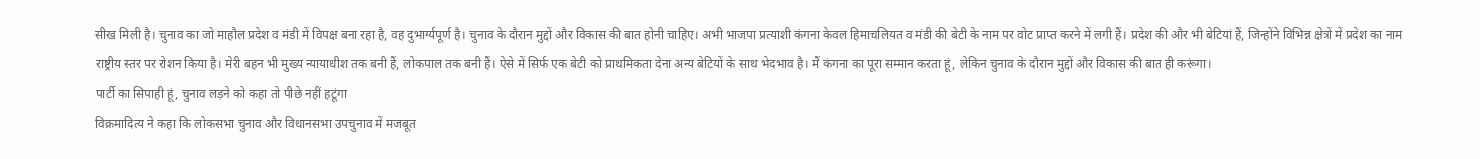सीख मिली है। चुनाव का जो माहौल प्रदेश व मंडी में विपक्ष बना रहा है, वह दुभार्ग्यपूर्ण है। चुनाव के दौरान मुद्दों और विकास की बात होनी चाहिए। अभी भाजपा प्रत्याशी कंगना केवल हिमाचलियत व मंडी की बेटी के नाम पर वोट प्राप्त करने में लगी हैं। प्रदेश की और भी बेटियां हैं, जिन्होंने विभिन्न क्षेत्रों में प्रदेश का नाम राष्ट्रीय स्तर पर रोशन किया है। मेरी बहन भी मुख्य न्यायाधीश तक बनी हैं, लोकपाल तक बनी हैं। ऐसे में सिर्फ एक बेटी को प्राथमिकता देना अन्य बेटियों के साथ भेदभाव है। मैं कंगना का पूरा सम्मान करता हूं, लेकिन चुनाव के दौरान मुद्दों और विकास की बात ही करूंगा।
पार्टी का सिपाही हूं, चुनाव लड़ने को कहा तो पीछे नहीं हटूंगा
विक्रमादित्य ने कहा कि लोकसभा चुनाव और विधानसभा उपचुनाव में मजबूत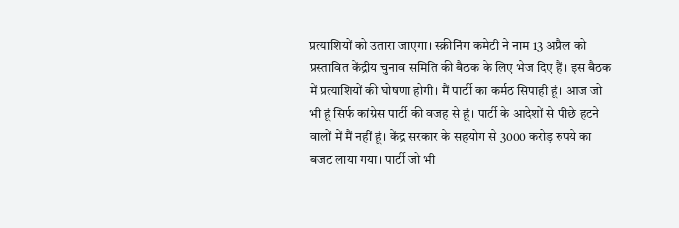प्रत्याशियों को उतारा जाएगा। स्क्रीनिंग कमेटी ने नाम 13 अप्रैल को प्रस्तावित केंद्रीय चुनाव समिति की बैठक के लिए भेज दिए हैं। इस बैठक में प्रत्याशियों की घोषणा होगी। मैं पार्टी का कर्मठ सिपाही हूं। आज जो भी हूं सिर्फ कांग्रेस पार्टी की वजह से हूं। पार्टी के आदेशों से पीछे हटने वालों में मैं नहीं हूं। केंद्र सरकार के सहयोग से 3000 करोड़ रुपये का बजट लाया गया। पार्टी जो भी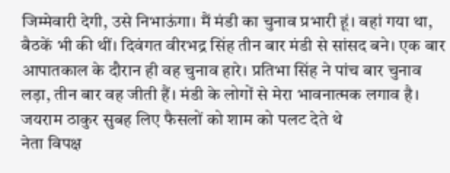जिम्मेवारी देगी, उसे निभाऊंगा। मैं मंडी का चुनाव प्रभारी हूं। वहां गया था, बैठकें भी की थीं। दिवंगत वीरभद्र सिंह तीन बार मंडी से सांसद बने। एक बार आपातकाल के दौरान ही वह चुनाव हारे। प्रतिभा सिंह ने पांच बार चुनाव लड़ा, तीन बार वह जीती हैं। मंडी के लोगों से मेरा भावनात्मक लगाव है।
जयराम ठाकुर सुबह लिए फैसलों को शाम को पलट देते थे
नेता विपक्ष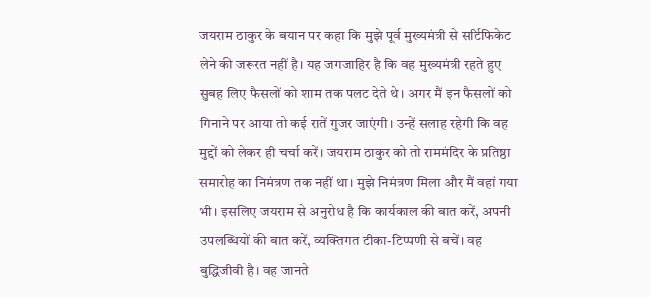जयराम ठाकुर के बयान पर कहा कि मुझे पूर्व मुख्यमंत्री से सर्टिफिकेट लेने की जरूरत नहीं है। यह जगजाहिर है कि वह मुख्यमंत्री रहते हुए सुबह लिए फैसलों को शाम तक पलट देते थे। अगर मैं इन फैसलों को गिनाने पर आया तो कई रातें गुजर जाएंगी। उन्हें सलाह रहेगी कि वह मुद्दों को लेकर ही चर्चा करें। जयराम ठाकुर को तो राममंदिर के प्रतिष्ठा समारोह का निमंत्रण तक नहीं था। मुझे निमंत्रण मिला और मैं वहां गया भी। इसलिए जयराम से अनुरोध है कि कार्यकाल की बात करें, अपनी उपलब्धियों की बात करें, व्यक्तिगत टीका-टिप्पणी से बचें। वह बुद्धिजीवी है। वह जानते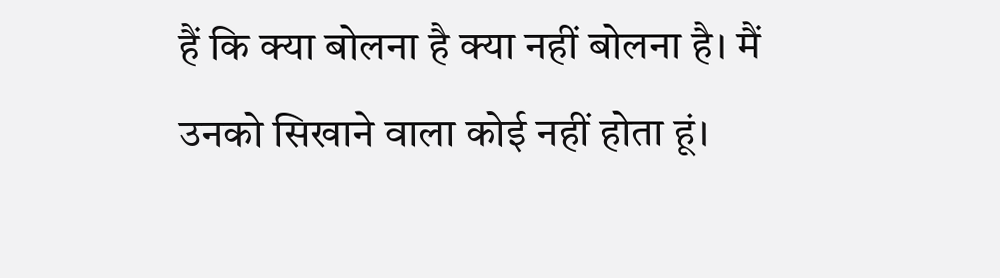हैं कि क्या बोलना है क्या नहीं बोलना है। मैं उनको सिखाने वाला कोई नहीं होता हूं।